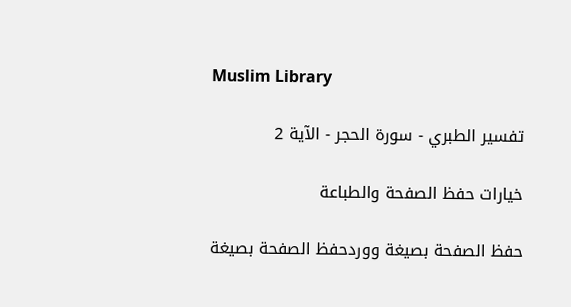Muslim Library

تفسير الطبري - سورة الحجر - الآية 2

خيارات حفظ الصفحة والطباعة

حفظ الصفحة بصيغة ووردحفظ الصفحة بصيغة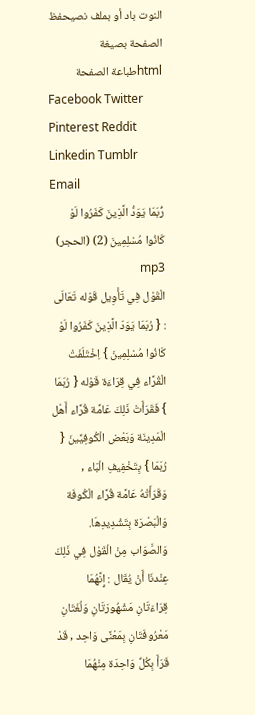النوت باد أو بملف نصيحفظ الصفحة بصيغة htmlطباعة الصفحة
Facebook Twitter Pinterest Reddit Linkedin Tumblr Email
رُّبَمَا يَوَدُّ الَّذِينَ كَفَرُوا لَوْ كَانُوا مُسْلِمِينَ (2) (الحجر) mp3
الْقَوْل فِي تَأْوِيل قَوْله تَعَالَى : { رُبَمَا يَوَدّ الَّذِينَ كَفَرُوا لَوْ كَانُوا مُسْلِمِينَ } اِخْتَلَفَتْ الْقُرَّاء فِي قِرَاءَة قَوْله { رُبَمَا } فَقَرَأَتْ ذَلِكَ عَامَّة قُرَّاء أَهْل الْمَدِينَة وَبَعْض الْكُوفِيِّينَ { رُبَمَا } بِتَخْفِيفِ الْبَاء , وَقَرَأَتْهُ عَامَّة قُرَّاء الْكُوفَة وَالْبَصْرَة بِتَشْدِيدِهَا. وَالصَّوَاب مِنْ الْقَوْل فِي ذَلِكَ عِنْدنَا أَنْ يُقَال : إِنَّهُمَا قِرَاءَتَانِ مَشْهُورَتَانِ وَلُغَتَانِ مَعْرُوفَتَانِ بِمَعْنًى وَاحِد , قَدْ قَرَأَ بِكُلِّ وَاحِدَة مِنْهُمَا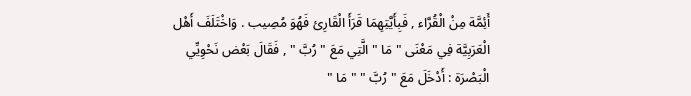أَئِمَّة مِنْ الْقُرَّاء , فَبِأَيَّتِهِمَا قَرَأَ الْقَارِئ فَهُوَ مُصِيب . وَاخْتَلَفَ أَهْل الْعَرَبِيَّة فِي مَعْنَى " مَا " الَّتِي مَعَ " رُبَّ " , فَقَالَ بَعْض نَحْوِيِّي الْبَصْرَة : أَدْخَلَ مَعَ " رُبَّ " " مَا "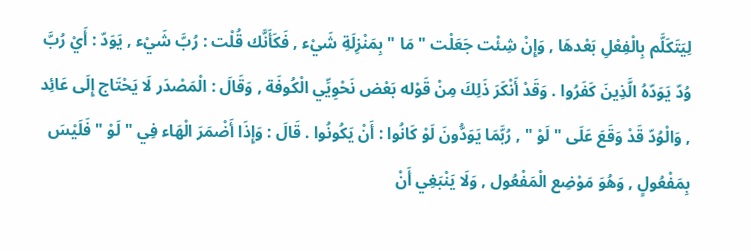لِيَتَكَلَّم بِالْفِعْلِ بَعْدهَا , وَإِنْ شِئْت جَعَلْت " مَا " بِمَنْزِلَةِ شَيْء , فَكَأَنَّك قُلْت : رُبَّ شَيْء , يَوَدّ : أَيْ رُبَّ وُدّ يَوَدّهُ الَّذِينَ كَفَرُوا . وَقَدْ أَنْكَرَ ذَلِكَ مِنْ قَوْله بَعْض نَحْوِيِّي الْكُوفَة , وَقَالَ : الْمَصْدَر لَا يَحْتَاج إِلَى عَائِد , وَالْوُدّ قَدْ وَقَعَ عَلَى " لَوْ " , رُبَّمَا يَوَدُّونَ لَوْ كَانُوا : أَنْ يَكُونُوا . قَالَ : وَإِذَا أَضْمَرَ الْهَاء فِي " لَوْ " فَلَيْسَ بِمَفْعُولٍ , وَهُوَ مَوْضِع الْمَفْعُول , وَلَا يَنْبَغِي أَنْ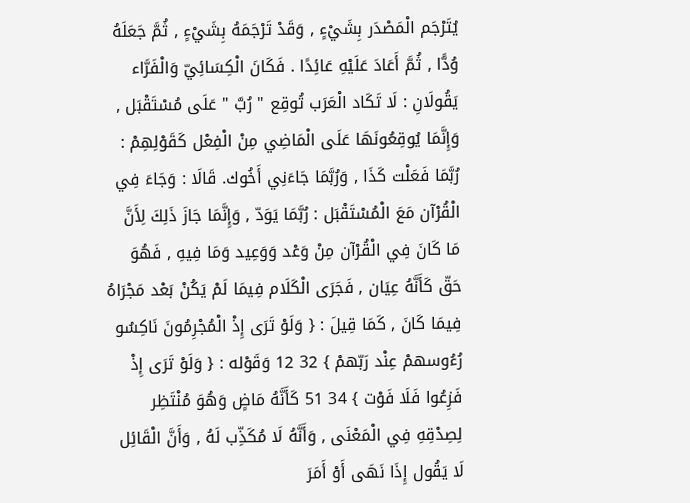يُتَرْجَم الْمَصْدَر بِشَيْءٍ , وَقَدْ تَرْجَمَهُ بِشَيْءٍ , ثُمَّ جَعَلَهُ وُدًّا , ثُمَّ أَعَادَ عَلَيْهِ عَائِدًا . فَكَانَ الْكِسَائِيّ وَالْفَرَّاء يَقُولَانِ : لَا تَكَاد الْعَرَب تُوقِع " رُبَّ " عَلَى مُسْتَقْبَل , وَإِنَّمَا يُوقِعُونَهَا عَلَى الْمَاضِي مِنْ الْفِعْل كَقَوْلِهِمْ : رُبَّمَا فَعَلْت كَذَا , وَرُبَّمَا جَاءَنِي أَخُوك. قَالَا : وَجَاءَ فِي الْقُرْآن مَعَ الْمُسْتَقْبَل : رُبَّمَا يَوَدّ , وَإِنَّمَا جَازَ ذَلِكَ لِأَنَّ مَا كَانَ فِي الْقُرْآن مِنْ وَعْد وَوَعِيد وَمَا فِيهِ , فَهُوَ حَقّ كَأَنَّهُ عِيَان , فَجَرَى الْكَلَام فِيمَا لَمْ يَكُنْ بَعْد مَجْرَاهُ فِيمَا كَانَ , كَمَا قِيلَ : { وَلَوْ تَرَى إِذْ الْمُجْرِمُونَ نَاكِسُو رُءُوسهمْ عِنْد رَبّهمْ } 32 12 وَقَوْله : { وَلَوْ تَرَى إِذْ فَزِعُوا فَلَا فَوْت } 34 51 كَأَنَّهُ مَاضٍ وَهُوَ مُنْتَظِر لِصِدْقِهِ فِي الْمَعْنَى , وَأَنَّهُ لَا مُكَذِّب لَهُ , وَأَنَّ الْقَائِل لَا يَقُول إِذَا نَهَى أَوْ أَمَرَ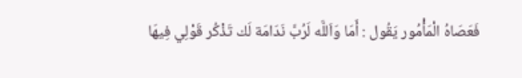فَعَصَاهُ الْمَأْمُور يَقُول : أَمَا وَاَللَّه لَرُبَّ نَدَامَة لَك تَذْكُر قَوْلِي فِيهَا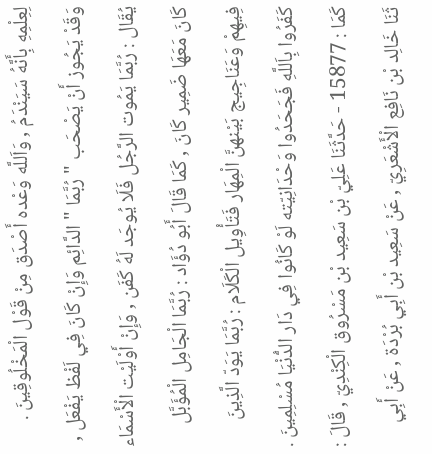لِعِلْمِهِ بِأَنَّهُ سَيَنْدَمُ , وَاَللَّه وَعْده أَصْدَق مِنْ قَوْل الْمَخْلُوقِينَ . وَقَدْ يَجُوز أَنْ يَصْحَب " رُبَّمَا " الدَّائِم وَإِنْ كَانَ فِي لَفْظ يَفْعَل , يُقَال : رُبَّمَا يَمُوت الرَّجُل فَلَا يُوجَد لَهُ كَفَن , وَإِنْ أَوْلَيْت الْأَسْمَاء كَانَ مَعَهَا ضَمِير كَانَ , كَمَا قَالَ أَبُو دُؤَاد : رُبَّمَا الْجَامِل الْمُؤَبَّل فِيهِمْ وَعَنَاجِيج بَيْنهنَّ الْمِهَار فَتَأْوِيل الْكَلَام : رُبَّمَا يَوَدّ الَّذِينَ كَفَرُوا بِاَللَّهِ فَجَحَدُوا وَحْدَانِيّته لَوْ كَانُوا فِي دَار الدُّنْيَا مُسْلِمِينَ . كَمَا : 15877 - حَدَّثَنَا عَلِيّ بْن سَعِيد بْن مَسْرُوق الْكِنْدِيّ , قَالَ : ثَنَا خَالِد بْن نَافِع الْأَشْعَرِيّ , عَنْ سَعِيد بْن أَبِي بُرْدَة , عَنْ أَبِي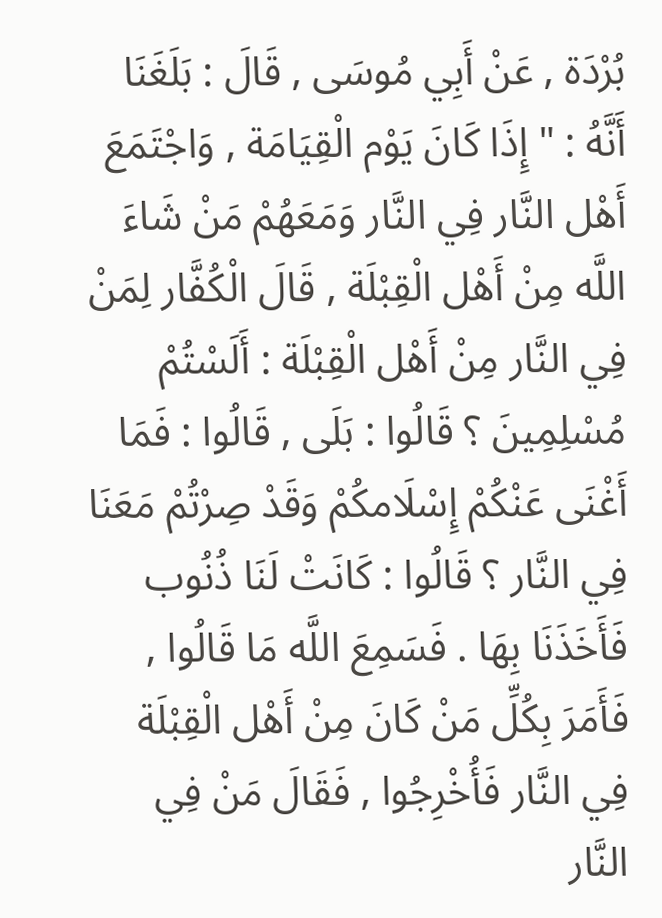بُرْدَة , عَنْ أَبِي مُوسَى , قَالَ : بَلَغَنَا أَنَّهُ : " إِذَا كَانَ يَوْم الْقِيَامَة , وَاجْتَمَعَ أَهْل النَّار فِي النَّار وَمَعَهُمْ مَنْ شَاءَ اللَّه مِنْ أَهْل الْقِبْلَة , قَالَ الْكُفَّار لِمَنْ فِي النَّار مِنْ أَهْل الْقِبْلَة : أَلَسْتُمْ مُسْلِمِينَ ؟ قَالُوا : بَلَى , قَالُوا : فَمَا أَغْنَى عَنْكُمْ إِسْلَامكُمْ وَقَدْ صِرْتُمْ مَعَنَا فِي النَّار ؟ قَالُوا : كَانَتْ لَنَا ذُنُوب فَأَخَذَنَا بِهَا . فَسَمِعَ اللَّه مَا قَالُوا , فَأَمَرَ بِكُلِّ مَنْ كَانَ مِنْ أَهْل الْقِبْلَة فِي النَّار فَأُخْرِجُوا , فَقَالَ مَنْ فِي النَّار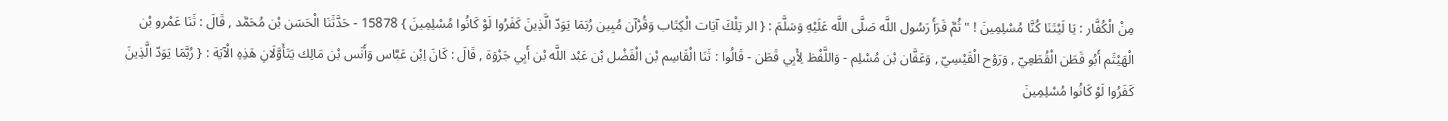مِنْ الْكُفَّار : يَا لَيْتَنَا كُنَّا مُسْلِمِينَ ! " ثُمَّ قَرَأَ رَسُول اللَّه صَلَّى اللَّه عَلَيْهِ وَسَلَّمَ : { الر تِلْكَ آيَات الْكِتَاب وَقُرْآن مُبِين رُبَمَا يَوَدّ الَّذِينَ كَفَرُوا لَوْ كَانُوا مُسْلِمِينَ } 15878 - حَدَّثَنَا الْحَسَن بْن مُحَمَّد , قَالَ : ثَنَا عَمْرو بْن الْهَيْثَم أَبُو قَطَن الْقُطَعِيّ , وَرَوْح الْقَيْسِيّ , وَعَفَّان بْن مُسْلِم - وَاللَّفْظ لِأَبِي قَطَن - قَالُوا : ثَنَا الْقَاسِم بْن الْفَضْل بْن عَبْد اللَّه بْن أَبِي جَرْوَة , قَالَ : كَانَ اِبْن عَبَّاس وَأَنَس بْن مَالِك يَتَأَوَّلَانِ هَذِهِ الْآيَة : { رُبَّمَا يَوَدّ الَّذِينَ كَفَرُوا لَوْ كَانُوا مُسْلِمِينَ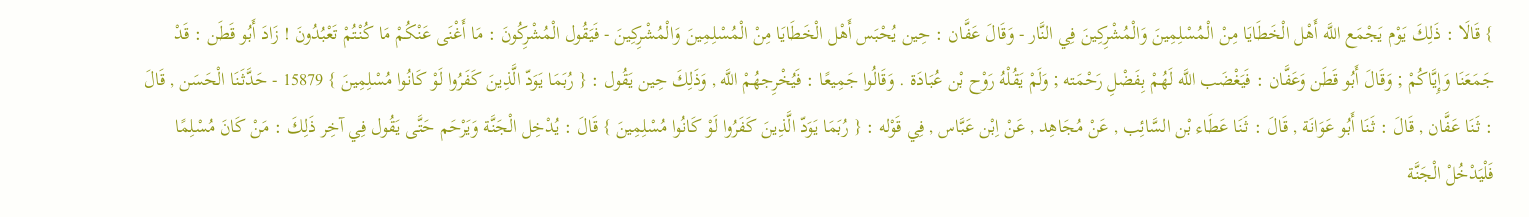} قَالَا : ذَلِكَ يَوْم يَجْمَع اللَّه أَهْل الْخَطَايَا مِنْ الْمُسْلِمِينَ وَالْمُشْرِكِينَ فِي النَّار - وَقَالَ عَفَّان : حِين يُحْبَس أَهْل الْخَطَايَا مِنْ الْمُسْلِمِينَ وَالْمُشْرِكِينَ - فَيَقُول الْمُشْرِكُونَ : مَا أَغْنَى عَنْكُمْ مَا كُنْتُمْ تَعْبُدُونَ ! زَادَ أَبُو قَطَن : قَدْ جَمَعَنَا وَإِيَّاكُمْ ; وَقَالَ أَبُو قَطَن وَعَفَّان : فَيَغْضَب اللَّه لَهُمْ بِفَضْلِ رَحْمَته ; وَلَمْ يَقُلْهُ رَوْح بْن عُبَادَة . وَقَالُوا جَمِيعًا : فَيُخْرِجهُمْ اللَّه , وَذَلِكَ حِين يَقُول : { رُبَمَا يَوَدّ الَّذِينَ كَفَرُوا لَوْ كَانُوا مُسْلِمِينَ } 15879 - حَدَّثَنَا الْحَسَن , قَالَ : ثَنَا عَفَّان , قَالَ : ثَنَا أَبُو عَوَانَة , قَالَ : ثَنَا عَطَاء بْن السَّائِب , عَنْ مُجَاهِد , عَنْ اِبْن عَبَّاس , فِي قَوْله : { رُبَمَا يَوَدّ الَّذِينَ كَفَرُوا لَوْ كَانُوا مُسْلِمِينَ } قَالَ : يُدْخِل الْجَنَّة وَيَرْحَم حَتَّى يَقُول فِي آخِر ذَلِكَ : مَنْ كَانَ مُسْلِمًا فَلْيَدْخُلْ الْجَنَّة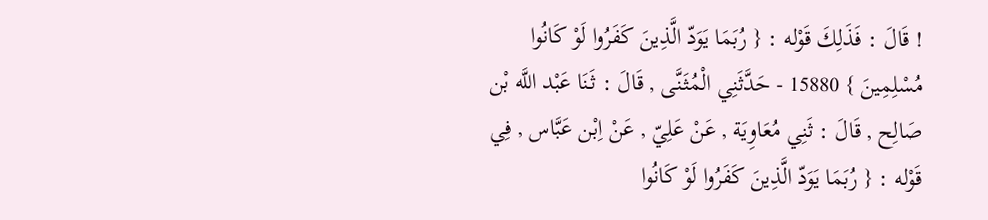! قَالَ : فَذَلِكَ قَوْله : { رُبَمَا يَوَدّ الَّذِينَ كَفَرُوا لَوْ كَانُوا مُسْلِمِينَ } 15880 - حَدَّثَنِي الْمُثَنَّى , قَالَ : ثَنَا عَبْد اللَّه بْن صَالِح , قَالَ : ثَنِي مُعَاوِيَة , عَنْ عَلِيّ , عَنْ اِبْن عَبَّاس , فِي قَوْله : { رُبَمَا يَوَدّ الَّذِينَ كَفَرُوا لَوْ كَانُوا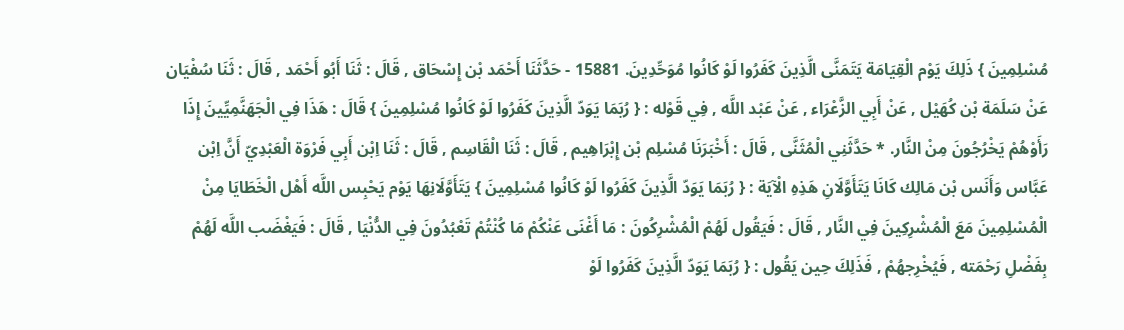مُسْلِمِينَ } ذَلِكَ يَوْم الْقِيَامَة يَتَمَنَّى الَّذِينَ كَفَرُوا لَوْ كَانُوا مُوَحِّدِينَ. 15881 - حَدَّثَنَا أَحْمَد بْن إِسْحَاق , قَالَ : ثَنَا أَبُو أَحْمَد , قَالَ : ثَنَا سُفْيَان عَنْ سَلَمَة بْن كُهَيْل , عَنْ أَبِي الزَّعْرَاء , عَنْ عَبْد اللَّه , فِي قَوْله : { رُبَمَا يَوَدّ الَّذِينَ كَفَرُوا لَوْ كَانُوا مُسْلِمِينَ } قَالَ : هَذَا فِي الْجَهَنَّمِيِّينَ إِذَا رَأَوْهُمْ يَخْرُجُونَ مِنْ النَّار. * حَدَّثَنِي الْمُثَنَّى , قَالَ : أَخْبَرَنَا مُسْلِم بْن إِبْرَاهِيم , قَالَ : ثَنَا الْقَاسِم , قَالَ : ثَنَا اِبْن أَبِي فَرْوَة الْعَبْدِيّ أَنَّ اِبْن عَبَّاس وَأَنَس بْن مَالِك كَانَا يَتَأَوَّلَانِ هَذِهِ الْآيَة : { رُبَمَا يَوَدّ الَّذِينَ كَفَرُوا لَوْ كَانُوا مُسْلِمِينَ } يَتَأَوَّلَانِهَا يَوْم يَحْبِس اللَّه أَهْل الْخَطَايَا مِنْ الْمُسْلِمِينَ مَعَ الْمُشْرِكِينَ فِي النَّار , قَالَ : فَيَقُول لَهُمْ الْمُشْرِكُونَ : مَا أَغْنَى عَنْكُمْ مَا كُنْتُمْ تَعْبُدُونَ فِي الدُّنْيَا , قَالَ : فَيَغْضَب اللَّه لَهُمْ بِفَضْلِ رَحْمَته , فَيُخْرِجهُمْ , فَذَلِكَ حِين يَقُول : { رُبَمَا يَوَدّ الَّذِينَ كَفَرُوا لَوْ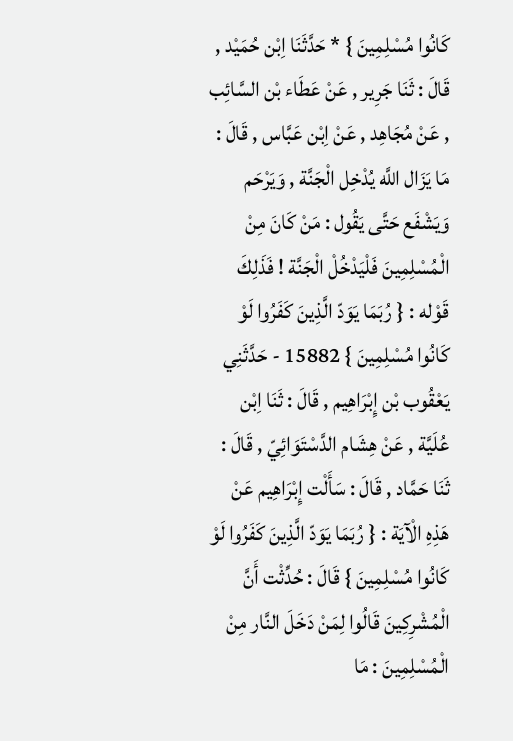كَانُوا مُسْلِمِينَ } * حَدَّثَنَا اِبْن حُمَيْد , قَالَ : ثَنَا جَرِير , عَنْ عَطَاء بْن السَّائِب , عَنْ مُجَاهِد , عَنْ اِبْن عَبَّاس , قَالَ : مَا يَزَال اللَّه يُدْخِل الْجَنَّة , وَيَرْحَم وَيَشْفَع حَتَّى يَقُول : مَنْ كَانَ مِنْ الْمُسْلِمِينَ فَلْيَدْخُلْ الْجَنَّة ! فَذَلِكَ قَوْله : { رُبَمَا يَوَدّ الَّذِينَ كَفَرُوا لَوْ كَانُوا مُسْلِمِينَ } 15882 - حَدَّثَنِي يَعْقُوب بْن إِبْرَاهِيم , قَالَ : ثَنَا اِبْن عُلَيَّة , عَنْ هِشَام الدَّسْتَوَائِيّ , قَالَ : ثَنَا حَمَّاد , قَالَ : سَأَلْت إِبْرَاهِيم عَنْ هَذِهِ الْآيَة : { رُبَمَا يَوَدّ الَّذِينَ كَفَرُوا لَوْ كَانُوا مُسْلِمِينَ } قَالَ : حُدِّثْت أَنَّ الْمُشْرِكِينَ قَالُوا لِمَنْ دَخَلَ النَّار مِنْ الْمُسْلِمِينَ : مَا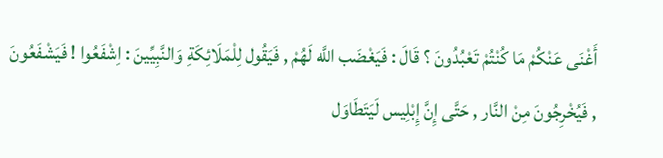أَغْنَى عَنْكُمْ مَا كُنْتُمْ تَعْبُدُونَ ؟ قَالَ : فَيَغْضَب اللَّه لَهُمْ , فَيَقُول لِلْمَلَائِكَةِ وَالنَّبِيِّينَ : اِشْفَعُوا ! فَيَشْفَعُونَ , فَيُخْرِجُونَ مِنْ النَّار , حَتَّى إِنَّ إِبْلِيس لَيَتَطَاوَل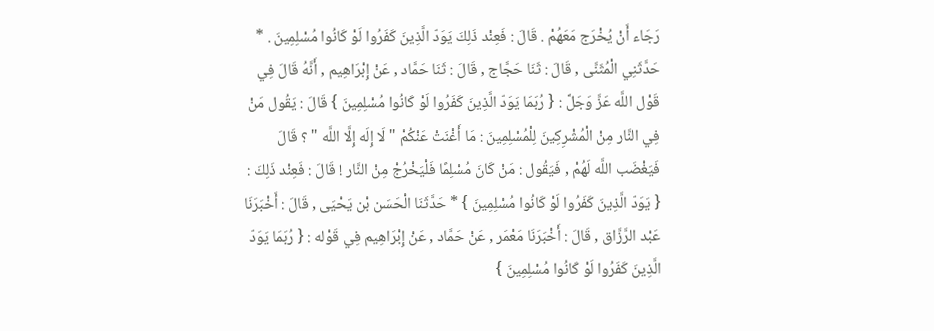رَجَاء أَنْ يُخْرَج مَعَهُمْ . قَالَ : فَعِنْد ذَلِكَ يَوَدّ الَّذِينَ كَفَرُوا لَوْ كَانُوا مُسْلِمِينَ . * حَدَّثَنِي الْمُثَنَّى , قَالَ : ثَنَا حَجَّاج , قَالَ : ثَنَا حَمَّاد , عَنْ إِبْرَاهِيم , أَنَّهُ قَالَ فِي قَوْل اللَّه عَزَّ وَجَلَّ : { رُبَمَا يَوَدّ الَّذِينَ كَفَرُوا لَوْ كَانُوا مُسْلِمِينَ } قَالَ : يَقُول مَنْ فِي النَّار مِنْ الْمُشْرِكِينَ لِلْمُسْلِمِينَ : مَا أَغْنَتْ عَنْكُمْ " لَا إِلَه إِلَّا اللَّه " ؟ قَالَ فَيَغْضَب اللَّه لَهُمْ , فَيَقُول : مَنْ كَانَ مُسْلِمًا فَلْيَخْرُجْ مِنْ النَّار ! قَالَ : فَعِنْد ذَلِكَ : { يَوَدّ الَّذِينَ كَفَرُوا لَوْ كَانُوا مُسْلِمِينَ } * حَدَّثَنَا الْحَسَن بْن يَحْيَى , قَالَ : أَخْبَرَنَا عَبْد الرَّزَّاق , قَالَ : أَخْبَرَنَا مَعْمَر , عَنْ حَمَّاد , عَنْ إِبْرَاهِيم فِي قَوْله : { رُبَمَا يَوَدّ الَّذِينَ كَفَرُوا لَوْ كَانُوا مُسْلِمِينَ }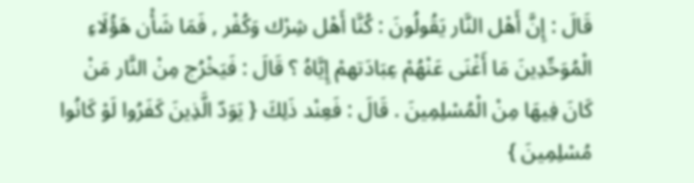قَالَ : إِنَّ أَهْل النَّار يَقُولُونَ : كُنَّا أَهْل شِرْك وَكُفْر , فَمَا شَأْن هَؤُلَاءِ الْمُوَحِّدِينَ مَا أَغْنَى عَنْهُمْ عِبَادَتهمْ إِيَّاهُ ؟ قَالَ : فَيَخْرُج مِنْ النَّار مَنْ كَانَ فِيهَا مِنْ الْمُسْلِمِينَ . قَالَ : فَعِنْد ذَلِكَ { يَوَدّ الَّذِينَ كَفَرُوا لَوْ كَانُوا مُسْلِمِينَ }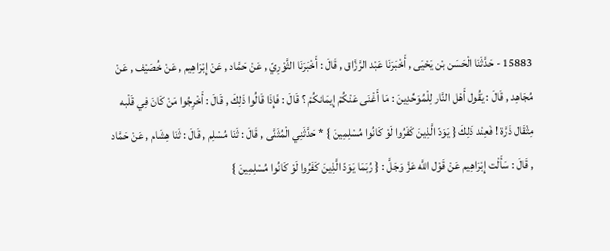15883 - حَدَّثَنَا الْحَسَن بْن يَحْيَى , أَخْبَرَنَا عَبْد الرَّزَّاق , قَالَ : أَخْبَرَنَا الثَّوْرِيّ , عَنْ حَمَّاد , عَنْ إِبْرَاهِيم , عَنْ خُصَيْف , عَنْ مُجَاهِد , قَالَ : يَقُول أَهْل النَّار لِلْمُوَحِّدِينَ : مَا أَغْنَى عَنْكُمْ إِيمَانكُمْ ؟ قَالَ : فَإِذَا قَالُوا ذَلِكَ , قَالَ : أَخْرِجُوا مَنْ كَانَ فِي قَلْبه مِثْقَال ذَرَّة ! فَعِنْد ذَلِكَ { يَوَدّ الَّذِينَ كَفَرُوا لَوْ كَانُوا مُسْلِمِينَ } * حَدَّثَنِي الْمُثَنَّى , قَالَ : ثَنَا مُسْلِم , قَالَ : ثَنَا هِشَام , عَنْ حَمَّاد , قَالَ : سَأَلْت إِبْرَاهِيم عَنْ قَوْل اللَّه عَزَّ وَجَلَّ : { رُبَمَا يَوَدّ الَّذِينَ كَفَرُوا لَوْ كَانُوا مُسْلِمِينَ }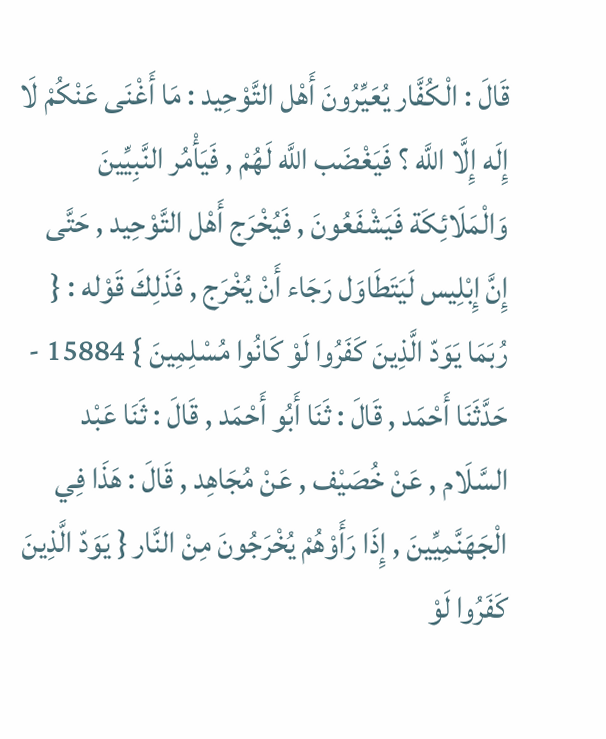قَالَ : الْكُفَّار يُعَيِّرُونَ أَهْل التَّوْحِيد : مَا أَغْنَى عَنْكُمْ لَا إِلَه إِلَّا اللَّه ؟ فَيَغْضَب اللَّه لَهُمْ , فَيَأْمُر النَّبِيِّينَ وَالْمَلَائِكَة فَيَشْفَعُونَ , فَيُخْرَج أَهْل التَّوْحِيد , حَتَّى إِنَّ إِبْلِيس لَيَتَطَاوَل رَجَاء أَنْ يُخْرَج , فَذَلِكَ قَوْله : { رُبَمَا يَوَدّ الَّذِينَ كَفَرُوا لَوْ كَانُوا مُسْلِمِينَ } 15884 - حَدَّثَنَا أَحْمَد , قَالَ : ثَنَا أَبُو أَحْمَد , قَالَ : ثَنَا عَبْد السَّلَام , عَنْ خُصَيْف , عَنْ مُجَاهِد , قَالَ : هَذَا فِي الْجَهَنَّمِيِّينَ , إِذَا رَأَوْهُمْ يُخْرَجُونَ مِنْ النَّار { يَوَدّ الَّذِينَ كَفَرُوا لَوْ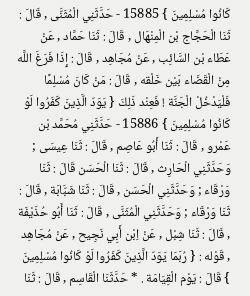كَانُوا مُسْلِمِينَ } 15885 - حَدَّثَنِي الْمُثَنَّى , قَالَ : ثَنَا الْحَجَّاج بْن الْمِنْهَال , قَالَ : ثَنَا حَمَّاد , عَنْ عَطَاء بْن السَّائِب , عَنْ مُجَاهِد , قَالَ : إِذَا فَرَغَ اللَّه مِنْ الْقَضَاء بَيْن خَلْقه , قَالَ : مَنْ كَانَ مُسْلِمًا فَلْيَدْخُلْ الْجَنَّة ! فَعِنْد ذَلِكَ { يَوَدّ الَّذِينَ كَفَرُوا لَوْ كَانُوا مُسْلِمِينَ } 15886 - حَدَّثَنِي مُحَمَّد بْن عَمْرو , قَالَ : ثَنَا أَبُو عَاصِم , قَالَ : ثَنَا عِيسَى ; وَحَدَّثَنِي الْحَارِث , قَالَ : ثَنَا الْحَسَن قَالَ : ثَنَا وَرْقَاء ; وَحَدَّثَنِي الْحَسَن , قَالَ : ثَنَا شَبَّابَة , قَالَ : ثَنَا وَرْقَاء ; وَحَدَّثَنِي الْمُثَنَّى , قَالَ : ثَنَا أَبُو حُذَيْفَة , قَالَ : ثَنَا شِبْل , عَنْ اِبْن أَبِي نَجِيح , عَنْ مُجَاهِد , قَوْله : { رُبَمَا يَوَدّ الَّذِينَ كَفَرُوا لَوْ كَانُوا مُسْلِمِينَ } قَالَ : يَوْم الْقِيَامَة . * حَدَّثَنَا الْقَاسِم , قَالَ : ثَنَا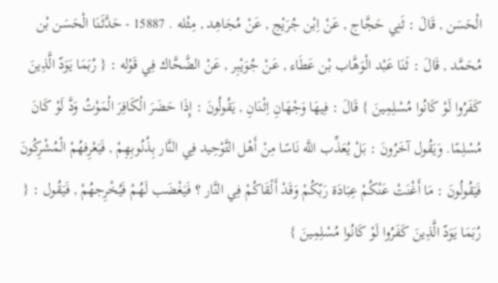الْحَسَن , قَالَ : ثَنِي حَجَّاج , عَنْ اِبْن جُرَيْج , عَنْ مُجَاهِد , مِثْله . 15887 - حَدَّثَنَا الْحَسَن بْن مُحَمَّد , قَالَ : ثَنَا عَبْد الْوَهَّاب بْن عَطَاء , عَنْ جُوَيْبِر , عَنْ الضَّحَّاك فِي قَوْله : { رُبَمَا يَوَدّ الَّذِينَ كَفَرُوا لَوْ كَانُوا مُسْلِمِينَ } قَالَ : فِيهَا وَجْهَانِ اِثْنَانِ , يَقُولُونَ : إِذَا حَضَرَ الْكَافِرَ الْمَوْتُ وَدَّ لَوْ كَانَ مُسْلِمًا. وَيَقُول آخَرُونَ : بَلْ يُعَذِّب اللَّه نَاسًا مِنْ أَهْل التَّوْحِيد فِي النَّار بِذُنُوبِهِمْ , فَيَعْرِفهُمْ الْمُشْرِكُونَ فَيَقُولُونَ : مَا أَغْنَتْ عَنْكُمْ عِبَادَة رَبّكُمْ وَقَدْ أَلْقَاكُمْ فِي النَّار ؟ فَيَغْضَب لَهُمْ فَيُخْرِجهُمْ , فَيَقُول : { رُبَمَا يَوَدّ الَّذِينَ كَفَرُوا لَوْ كَانُوا مُسْلِمِينَ }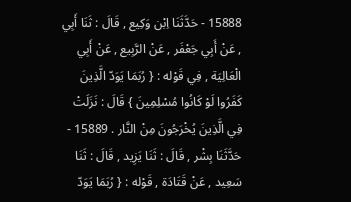15888 - حَدَّثَنَا اِبْن وَكِيع , قَالَ : ثَنَا أَبِي , عَنْ أَبِي جَعْفَر , عَنْ الرَّبِيع , عَنْ أَبِي الْعَالِيَة , فِي قَوْله : { رُبَمَا يَوَدّ الَّذِينَ كَفَرُوا لَوْ كَانُوا مُسْلِمِينَ } قَالَ : نَزَلَتْ فِي الَّذِينَ يُخْرَجُونَ مِنْ النَّار . 15889 - حَدَّثَنَا بِشْر , قَالَ : ثَنَا يَزِيد , قَالَ : ثَنَا سَعِيد , عَنْ قَتَادَة , قَوْله : { رُبَمَا يَوَدّ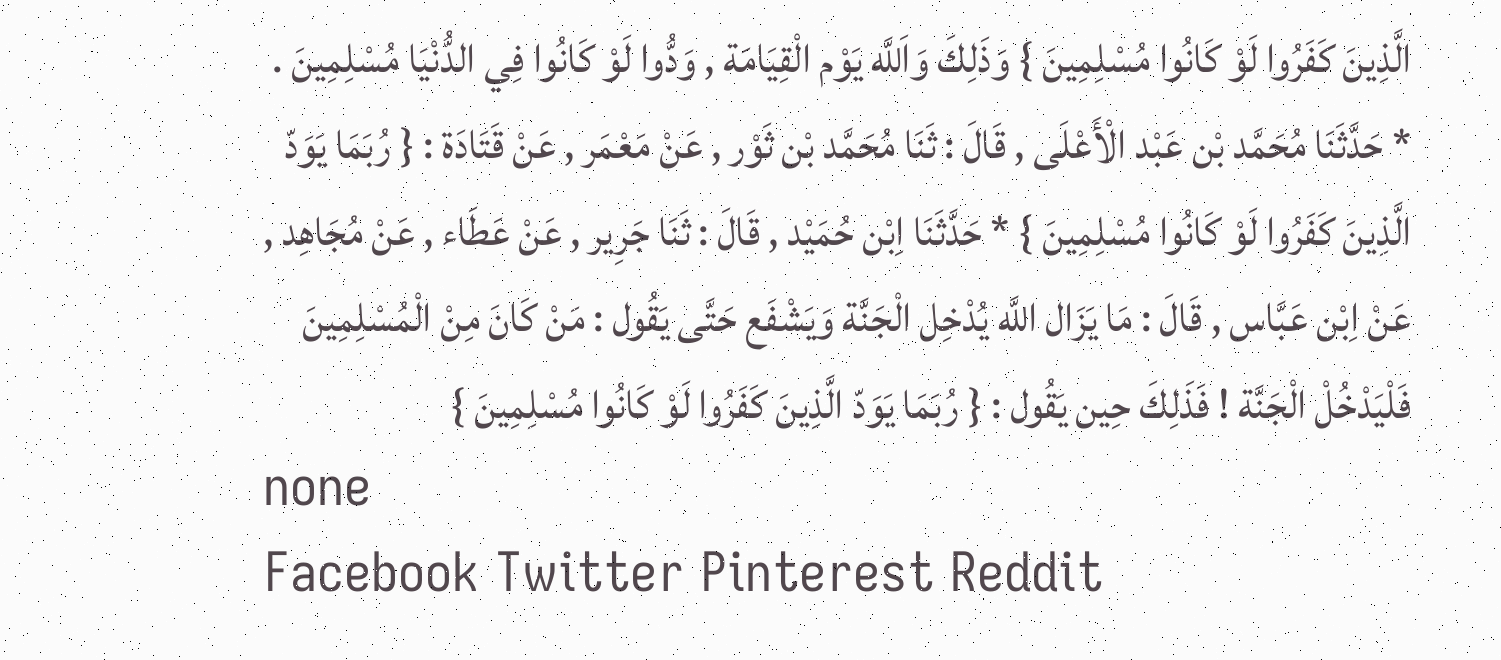الَّذِينَ كَفَرُوا لَوْ كَانُوا مُسْلِمِينَ } وَذَلِكَ وَاَللَّه يَوْم الْقِيَامَة , وَدُّوا لَوْ كَانُوا فِي الدُّنْيَا مُسْلِمِينَ . * حَدَّثَنَا مُحَمَّد بْن عَبْد الْأَعْلَى , قَالَ : ثَنَا مُحَمَّد بْن ثَوْر , عَنْ مَعْمَر , عَنْ قَتَادَة : { رُبَمَا يَوَدّ الَّذِينَ كَفَرُوا لَوْ كَانُوا مُسْلِمِينَ } * حَدَّثَنَا اِبْن حُمَيْد , قَالَ : ثَنَا جَرِير , عَنْ عَطَاء , عَنْ مُجَاهِد , عَنْ اِبْن عَبَّاس , قَالَ : مَا يَزَال اللَّه يُدْخِل الْجَنَّة وَيَشْفَع حَتَّى يَقُول : مَنْ كَانَ مِنْ الْمُسْلِمِينَ فَلْيَدْخُلْ الْجَنَّة ! فَذَلِكَ حِين يَقُول : { رُبَمَا يَوَدّ الَّذِينَ كَفَرُوا لَوْ كَانُوا مُسْلِمِينَ }
none
Facebook Twitter Pinterest Reddit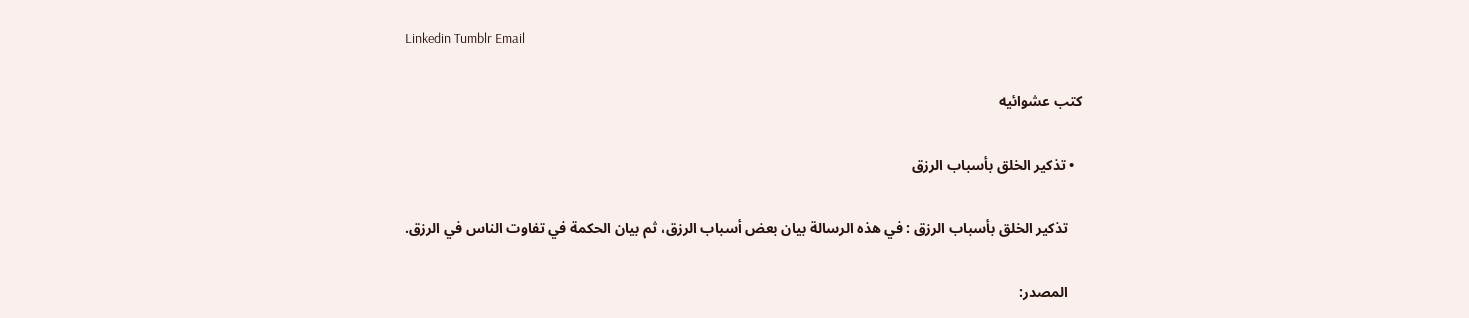Linkedin Tumblr Email

كتب عشوائيه

  • تذكير الخلق بأسباب الرزق

    تذكير الخلق بأسباب الرزق : في هذه الرسالة بيان بعض أسباب الرزق، ثم بيان الحكمة في تفاوت الناس في الرزق.

    المصدر: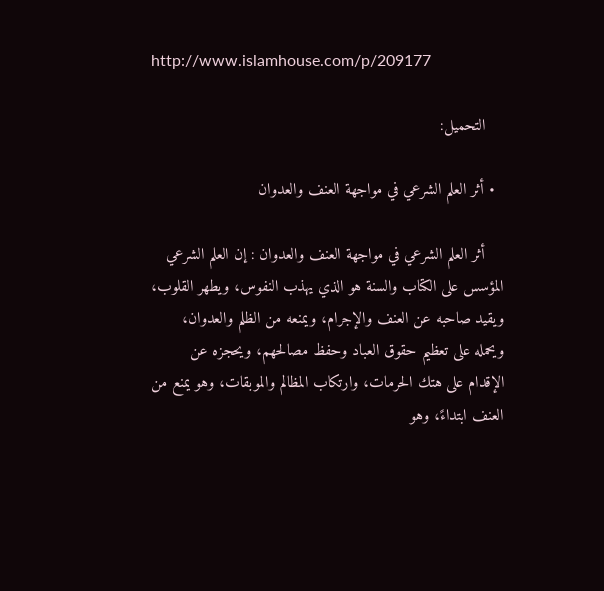http://www.islamhouse.com/p/209177

    التحميل:

  • أثر العلم الشرعي في مواجهة العنف والعدوان

    أثر العلم الشرعي في مواجهة العنف والعدوان : إن العلم الشرعي المؤسس على الكتاب والسنة هو الذي يهذب النفوس، ويطهر القلوب، ويقيد صاحبه عن العنف والإجرام، ويمنعه من الظلم والعدوان، ويحمله على تعظيم حقوق العباد وحفظ مصالحهم، ويحجزه عن الإقدام على هتك الحرمات، وارتكاب المظالم والموبقات، وهو يمنع من العنف ابتداءً، وهو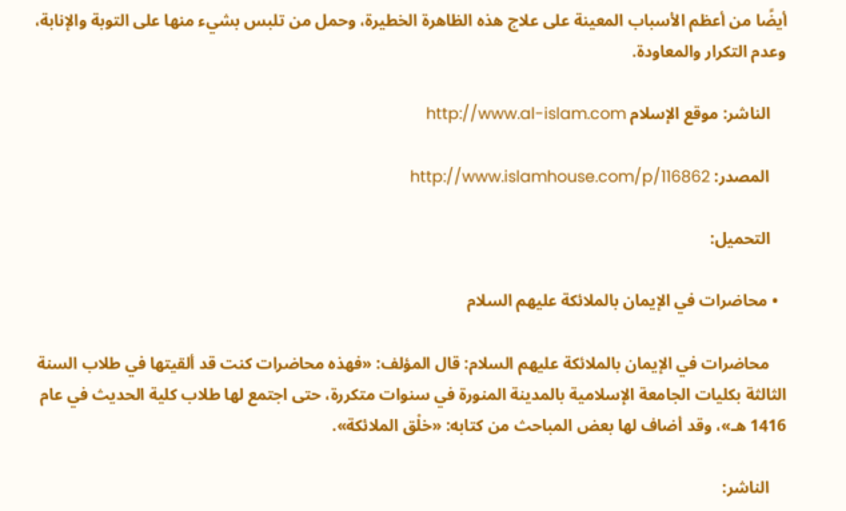أيضًا من أعظم الأسباب المعينة على علاج هذه الظاهرة الخطيرة، وحمل من تلبس بشيء منها على التوبة والإنابة، وعدم التكرار والمعاودة.

    الناشر: موقع الإسلام http://www.al-islam.com

    المصدر: http://www.islamhouse.com/p/116862

    التحميل:

  • محاضرات في الإيمان بالملائكة عليهم السلام

    محاضرات في الإيمان بالملائكة عليهم السلام: قال المؤلف: «فهذه محاضرات كنت قد ألقيتها في طلاب السنة الثالثة بكليات الجامعة الإسلامية بالمدينة المنورة في سنوات متكررة، حتى اجتمع لها طلاب كلية الحديث في عام 1416 هـ»، وقد أضاف لها بعض المباحث من كتابه: «خلْق الملائكة».

    الناشر: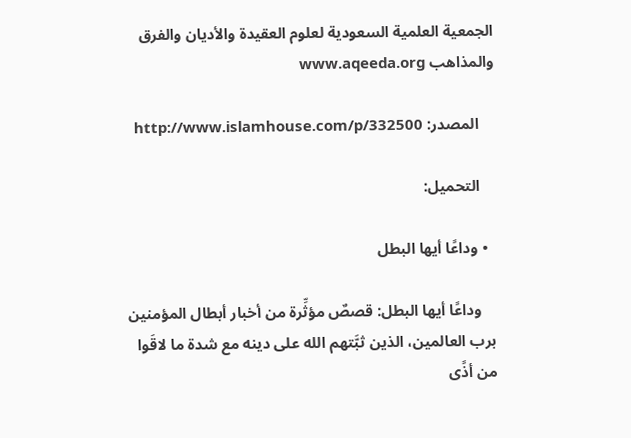الجمعية العلمية السعودية لعلوم العقيدة والأديان والفرق والمذاهب www.aqeeda.org

    المصدر: http://www.islamhouse.com/p/332500

    التحميل:

  • وداعًا أيها البطل

    وداعًا أيها البطل: قصصٌ مؤثِّرة من أخبار أبطال المؤمنين برب العالمين، الذين ثبَّتهم الله على دينه مع شدة ما لاقَوا من أذًى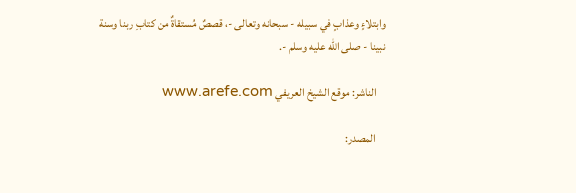وابتلاءٍ وعذابٍ في سبيله - سبحانه وتعالى -، قصصٌ مُستقاةٌ من كتابِ ربنا وسنة نبينا - صلى الله عليه وسلم -.

    الناشر: موقع الشيخ العريفي www.arefe.com

    المصدر: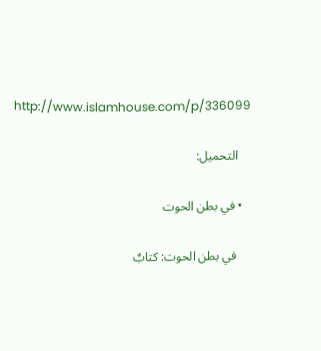http://www.islamhouse.com/p/336099

    التحميل:

  • في بطن الحوت

    في بطن الحوت: كتابٌ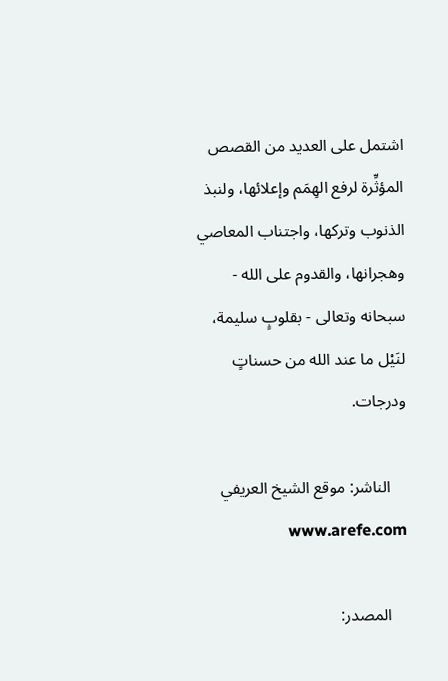اشتمل على العديد من القصص المؤثِّرة لرفع الهِمَم وإعلائها، ولنبذ الذنوب وتركها، واجتناب المعاصي وهجرانها، والقدوم على الله - سبحانه وتعالى - بقلوبٍ سليمة، لنَيْل ما عند الله من حسناتٍ ودرجات.

    الناشر: موقع الشيخ العريفي www.arefe.com

    المصدر: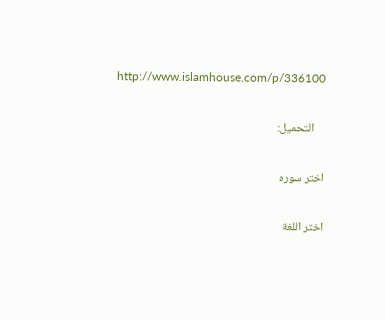http://www.islamhouse.com/p/336100

    التحميل:

اختر سوره

اختر اللغة